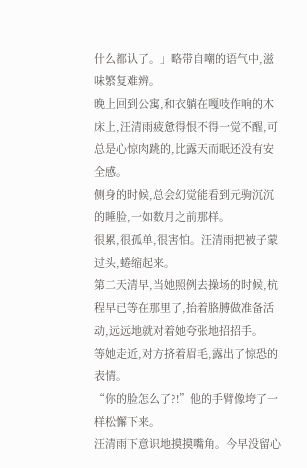什么都认了。」略带自嘲的语气中,滋味繁复难辨。
晚上回到公寓,和衣躺在嘎吱作响的木床上,汪清雨疲惫得恨不得一觉不醒,可总是心惊肉跳的,比露天而眠还没有安全感。
侧身的时候,总会幻觉能看到元驹沉沉的睡脸,一如数月之前那样。
很累,很孤单,很害怕。汪清雨把被子蒙过头,蜷缩起来。
第二天清早,当她照例去操场的时候,杭程早已等在那里了,抬着胳膊做准备活动,远远地就对着她夸张地招招手。
等她走近,对方挤着眉毛,露出了惊恐的表情。
“你的脸怎么了?!”他的手臂像垮了一样松懈下来。
汪清雨下意识地摸摸嘴角。今早没留心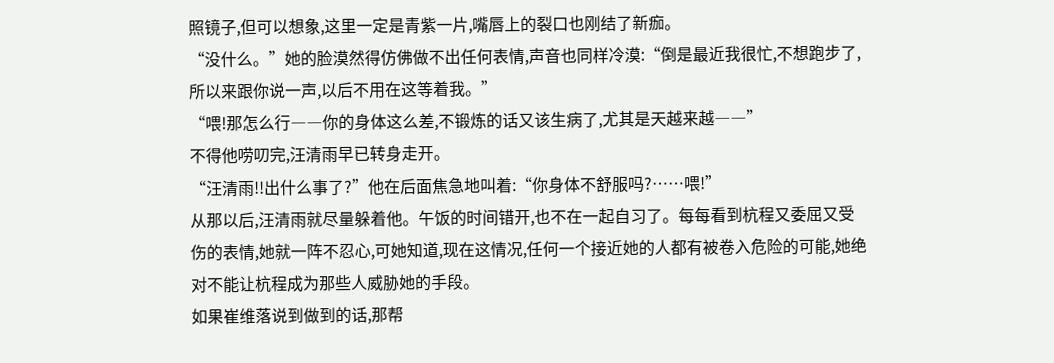照镜子,但可以想象,这里一定是青紫一片,嘴唇上的裂口也刚结了新痂。
“没什么。”她的脸漠然得仿佛做不出任何表情,声音也同样冷漠:“倒是最近我很忙,不想跑步了,所以来跟你说一声,以后不用在这等着我。”
“喂!那怎么行――你的身体这么差,不锻炼的话又该生病了,尤其是天越来越――”
不得他唠叨完,汪清雨早已转身走开。
“汪清雨!!出什么事了?”他在后面焦急地叫着:“你身体不舒服吗?……喂!”
从那以后,汪清雨就尽量躲着他。午饭的时间错开,也不在一起自习了。每每看到杭程又委屈又受伤的表情,她就一阵不忍心,可她知道,现在这情况,任何一个接近她的人都有被卷入危险的可能,她绝对不能让杭程成为那些人威胁她的手段。
如果崔维落说到做到的话,那帮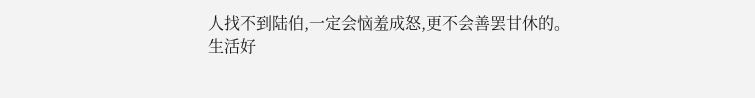人找不到陆伯,一定会恼羞成怒,更不会善罢甘休的。
生活好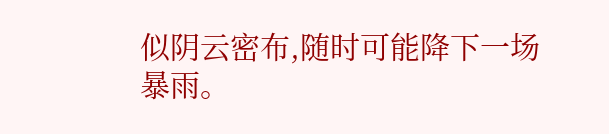似阴云密布,随时可能降下一场暴雨。